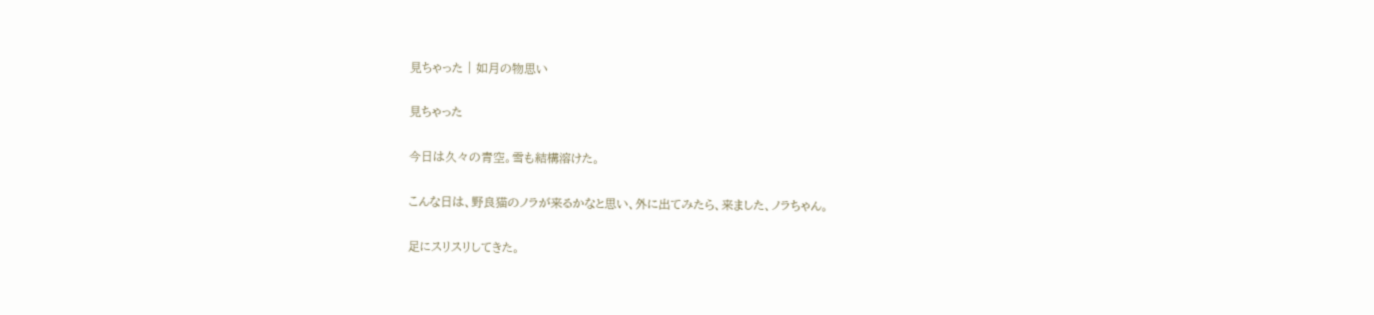見ちゃった | 如月の物思い

見ちゃった

今日は久々の青空。雪も結構溶けた。

こんな日は、野良猫のノラが来るかなと思い、外に出てみたら、来ました、ノラちゃん。

足にスリスリしてきた。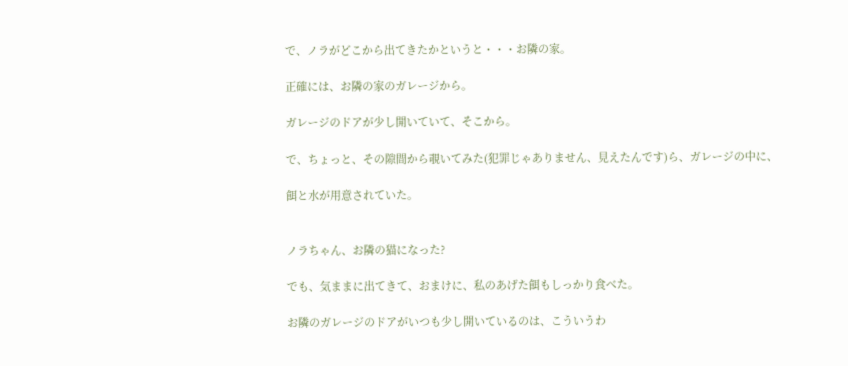で、ノラがどこから出てきたかというと・・・お隣の家。

正確には、お隣の家のガレージから。

ガレージのドアが少し開いていて、そこから。

で、ちょっと、その隙間から覗いてみた(犯罪じゃありません、見えたんです)ら、ガレージの中に、

餌と水が用意されていた。


ノラちゃん、お隣の猫になった?

でも、気ままに出てきて、おまけに、私のあげた餌もしっかり食べた。

お隣のガレージのドアがいつも少し開いているのは、こういうわ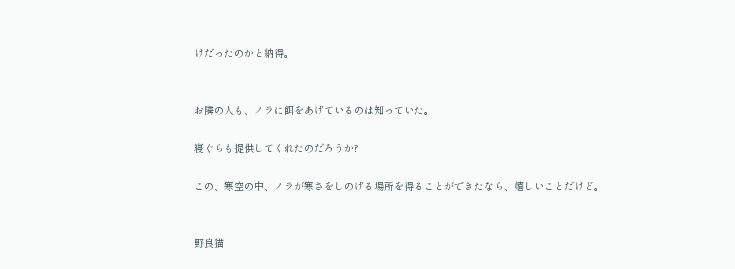けだったのかと納得。


お隣の人も、ノラに餌をあげているのは知っていた。

寝ぐらも提供してくれたのだろうか?

この、寒空の中、ノラが寒さをしのげる場所を得ることができたなら、嬉しいことだけど。


野良猫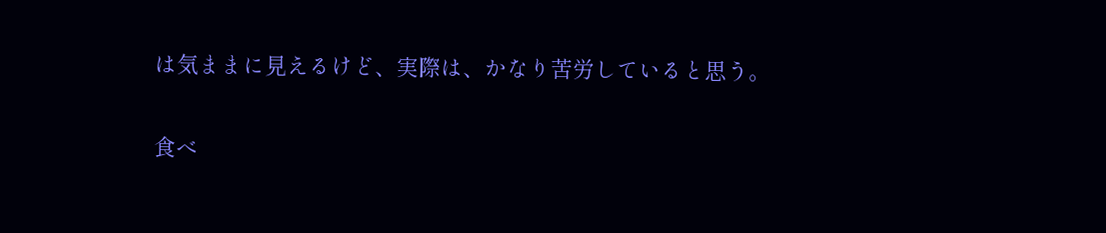は気ままに見えるけど、実際は、かなり苦労していると思う。

食べ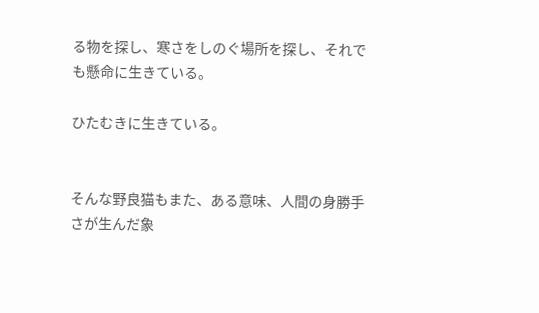る物を探し、寒さをしのぐ場所を探し、それでも懸命に生きている。

ひたむきに生きている。


そんな野良猫もまた、ある意味、人間の身勝手さが生んだ象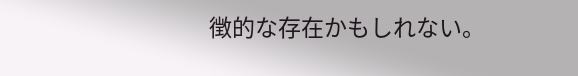徴的な存在かもしれない。